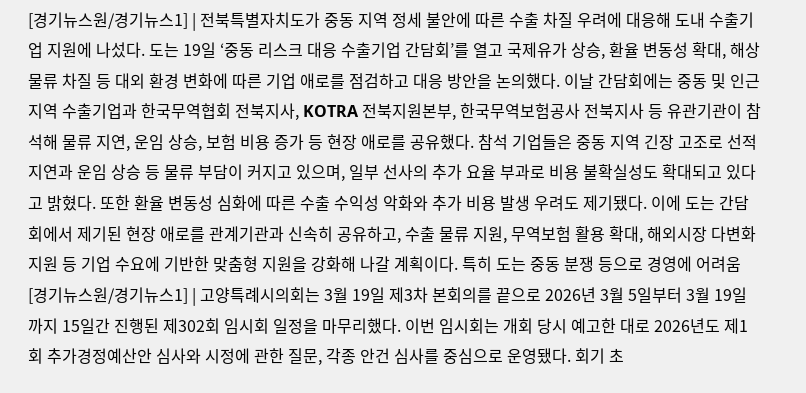[경기뉴스원/경기뉴스1] | 전북특별자치도가 중동 지역 정세 불안에 따른 수출 차질 우려에 대응해 도내 수출기업 지원에 나섰다. 도는 19일 ‘중동 리스크 대응 수출기업 간담회’를 열고 국제유가 상승, 환율 변동성 확대, 해상 물류 차질 등 대외 환경 변화에 따른 기업 애로를 점검하고 대응 방안을 논의했다. 이날 간담회에는 중동 및 인근 지역 수출기업과 한국무역협회 전북지사, KOTRA 전북지원본부, 한국무역보험공사 전북지사 등 유관기관이 참석해 물류 지연, 운임 상승, 보험 비용 증가 등 현장 애로를 공유했다. 참석 기업들은 중동 지역 긴장 고조로 선적 지연과 운임 상승 등 물류 부담이 커지고 있으며, 일부 선사의 추가 요율 부과로 비용 불확실성도 확대되고 있다고 밝혔다. 또한 환율 변동성 심화에 따른 수출 수익성 악화와 추가 비용 발생 우려도 제기됐다. 이에 도는 간담회에서 제기된 현장 애로를 관계기관과 신속히 공유하고, 수출 물류 지원, 무역보험 활용 확대, 해외시장 다변화 지원 등 기업 수요에 기반한 맞춤형 지원을 강화해 나갈 계획이다. 특히 도는 중동 분쟁 등으로 경영에 어려움
[경기뉴스원/경기뉴스1] | 고양특례시의회는 3월 19일 제3차 본회의를 끝으로 2026년 3월 5일부터 3월 19일까지 15일간 진행된 제302회 임시회 일정을 마무리했다. 이번 임시회는 개회 당시 예고한 대로 2026년도 제1회 추가경정예산안 심사와 시정에 관한 질문, 각종 안건 심사를 중심으로 운영됐다. 회기 초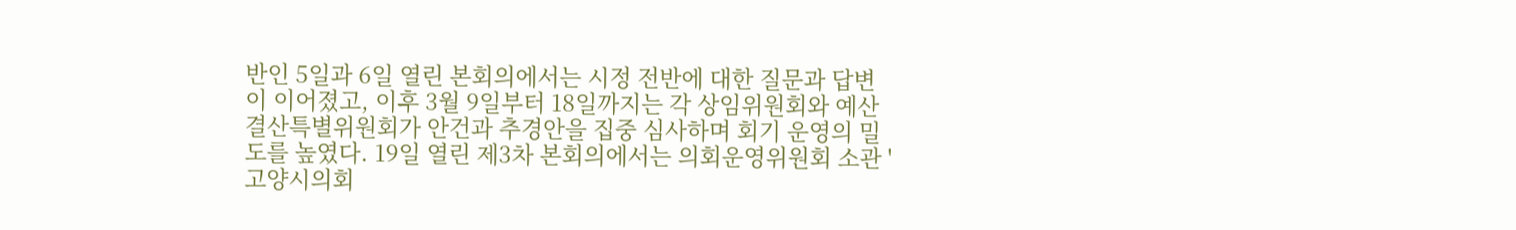반인 5일과 6일 열린 본회의에서는 시정 전반에 대한 질문과 답변이 이어졌고, 이후 3월 9일부터 18일까지는 각 상임위원회와 예산결산특별위원회가 안건과 추경안을 집중 심사하며 회기 운영의 밀도를 높였다. 19일 열린 제3차 본회의에서는 의회운영위원회 소관 '고양시의회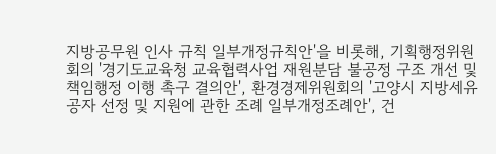지방공무원 인사 규칙 일부개정규칙안'을 비롯해, 기획행정위원회의 '경기도교육청 교육협력사업 재원분담 불공정 구조 개선 및 책임행정 이행 촉구 결의안', 환경경제위원회의 '고양시 지방세유공자 선정 및 지원에 관한 조례 일부개정조례안', 건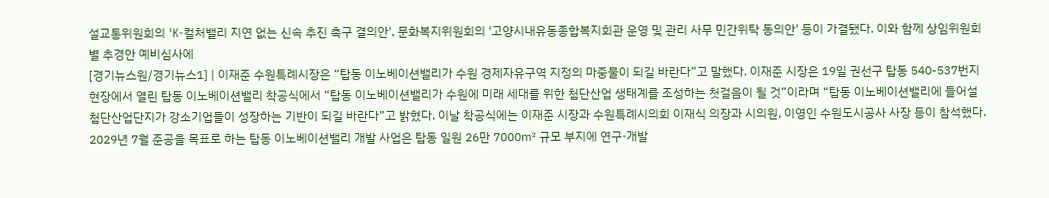설교통위원회의 'K-컬처밸리 지연 없는 신속 추진 촉구 결의안', 문화복지위원회의 '고양시내유동종합복지회관 운영 및 관리 사무 민간위탁 동의안' 등이 가결됐다. 이와 함께 상임위원회별 추경안 예비심사에
[경기뉴스원/경기뉴스1] | 이재준 수원특례시장은 “탑동 이노베이션밸리가 수원 경제자유구역 지정의 마중물이 되길 바란다”고 말했다. 이재준 시장은 19일 권선구 탑동 540-537번지 현장에서 열린 탑동 이노베이션밸리 착공식에서 “탑동 이노베이션밸리가 수원에 미래 세대를 위한 첨단산업 생태계를 조성하는 첫걸음이 될 것”이라며 “탑동 이노베이션밸리에 들어설 첨단산업단지가 강소기업들이 성장하는 기반이 되길 바란다”고 밝혔다. 이날 착공식에는 이재준 시장과 수원특례시의회 이재식 의장과 시의원, 이영인 수원도시공사 사장 등이 참석했다. 2029년 7월 준공을 목표로 하는 탑동 이노베이션밸리 개발 사업은 탑동 일원 26만 7000㎡ 규모 부지에 연구·개발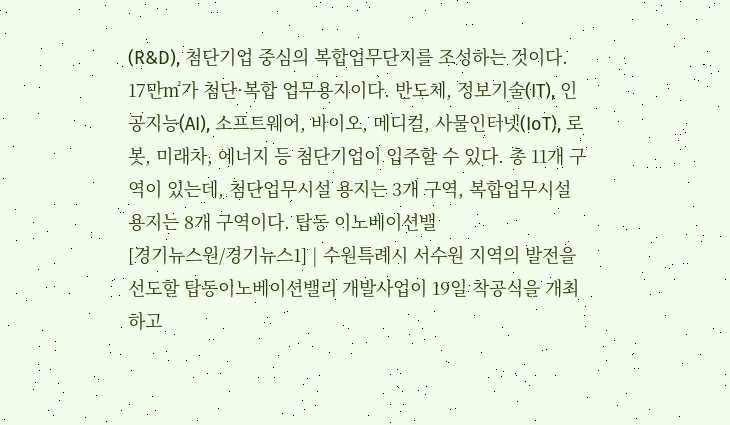(R&D), 첨단기업 중심의 복합업무단지를 조성하는 것이다. 17만㎡가 첨단·복합 업무용지이다. 반도체, 정보기술(IT), 인공지능(AI), 소프트웨어, 바이오, 메디컬, 사물인터넷(IoT), 로봇, 미래차, 에너지 등 첨단기업이 입주할 수 있다. 총 11개 구역이 있는데, 첨단업무시설 용지는 3개 구역, 복합업무시설 용지는 8개 구역이다. 탑동 이노베이션밸
[경기뉴스원/경기뉴스1] | 수원특례시 서수원 지역의 발전을 선도할 탑동이노베이션밸리 개발사업이 19일 착공식을 개최하고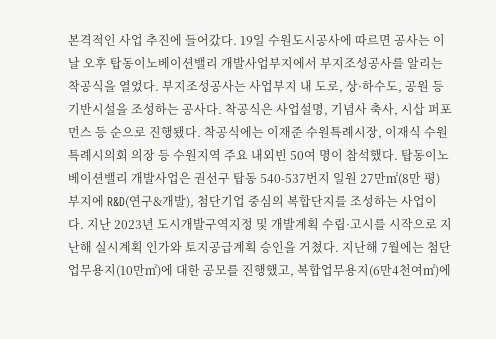본격적인 사업 추진에 들어갔다. 19일 수원도시공사에 따르면 공사는 이날 오후 탑동이노베이션밸리 개발사업부지에서 부지조성공사를 알리는 착공식을 열었다. 부지조성공사는 사업부지 내 도로, 상·하수도, 공원 등 기반시설을 조성하는 공사다. 착공식은 사업설명, 기념사 축사, 시삽 퍼포먼스 등 순으로 진행됐다. 착공식에는 이재준 수원특례시장, 이재식 수원특례시의회 의장 등 수원지역 주요 내외빈 50여 명이 참석했다. 탑동이노베이션밸리 개발사업은 권선구 탑동 540-537번지 일원 27만㎡(8만 평) 부지에 R&D(연구&개발), 첨단기업 중심의 복합단지를 조성하는 사업이다. 지난 2023년 도시개발구역지정 및 개발계획 수립·고시를 시작으로 지난해 실시계획 인가와 토지공급계획 승인을 거쳤다. 지난해 7월에는 첨단업무용지(10만㎡)에 대한 공모를 진행했고, 복합업무용지(6만4천여㎡)에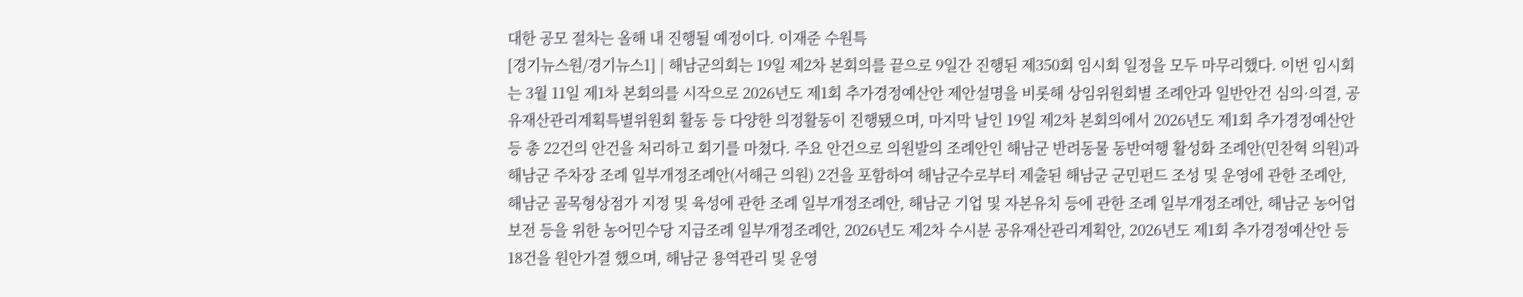대한 공모 절차는 올해 내 진행될 예정이다. 이재준 수원특
[경기뉴스원/경기뉴스1] | 해남군의회는 19일 제2차 본회의를 끝으로 9일간 진행된 제350회 임시회 일정을 모두 마무리했다. 이번 임시회는 3월 11일 제1차 본회의를 시작으로 2026년도 제1회 추가경정예산안 제안설명을 비롯해 상임위원회별 조례안과 일반안건 심의·의결, 공유재산관리계획특별위원회 활동 등 다양한 의정활동이 진행됐으며, 마지막 날인 19일 제2차 본회의에서 2026년도 제1회 추가경정예산안 등 총 22건의 안건을 처리하고 회기를 마쳤다. 주요 안건으로 의원발의 조례안인 해남군 반려동물 동반여행 활성화 조례안(민찬혁 의원)과 해남군 주차장 조례 일부개정조례안(서해근 의원) 2건을 포함하여 해남군수로부터 제출된 해남군 군민펀드 조성 및 운영에 관한 조례안, 해남군 골목형상점가 지정 및 육성에 관한 조례 일부개정조례안, 해남군 기업 및 자본유치 등에 관한 조례 일부개정조례안, 해남군 농어업보전 등을 위한 농어민수당 지급조례 일부개정조례안, 2026년도 제2차 수시분 공유재산관리계획안, 2026년도 제1회 추가경정예산안 등 18건을 원안가결 했으며, 해남군 용역관리 및 운영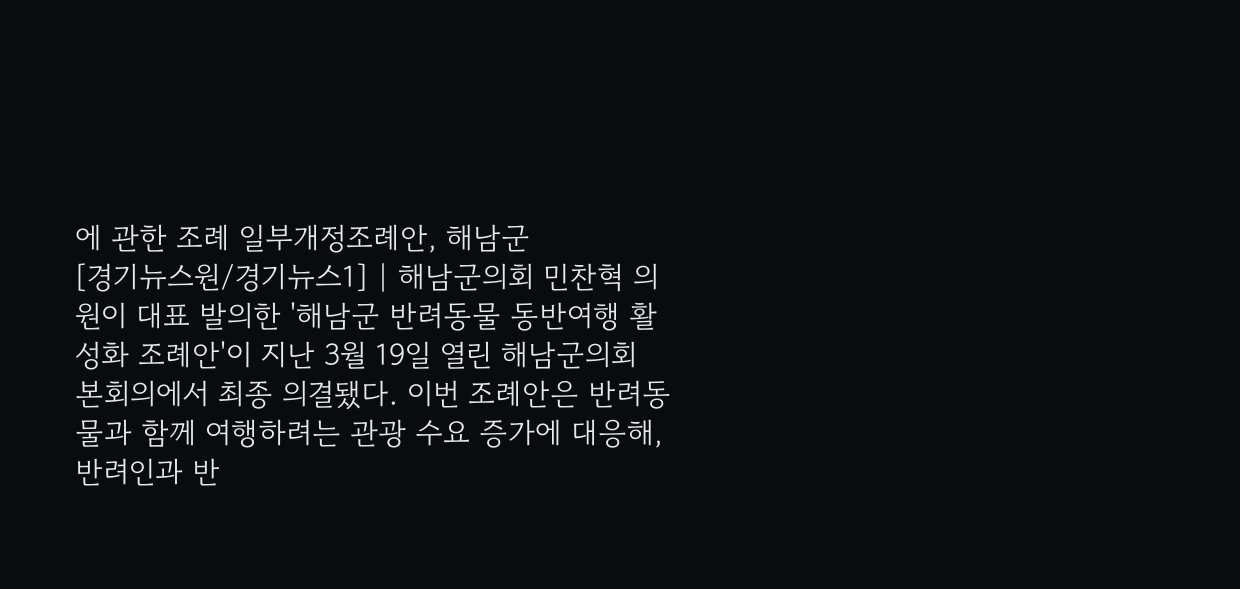에 관한 조례 일부개정조례안, 해남군
[경기뉴스원/경기뉴스1] | 해남군의회 민찬혁 의원이 대표 발의한 '해남군 반려동물 동반여행 활성화 조례안'이 지난 3월 19일 열린 해남군의회 본회의에서 최종 의결됐다. 이번 조례안은 반려동물과 함께 여행하려는 관광 수요 증가에 대응해, 반려인과 반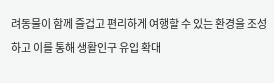려동물이 함께 즐겁고 편리하게 여행할 수 있는 환경을 조성하고 이를 통해 생활인구 유입 확대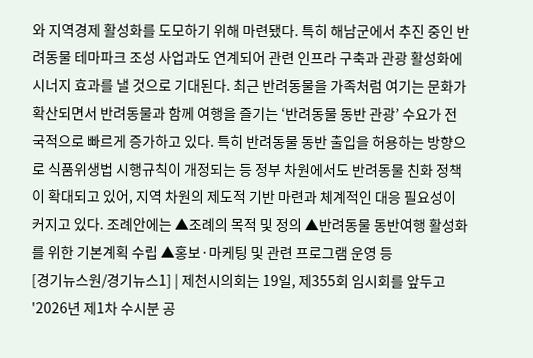와 지역경제 활성화를 도모하기 위해 마련됐다. 특히 해남군에서 추진 중인 반려동물 테마파크 조성 사업과도 연계되어 관련 인프라 구축과 관광 활성화에 시너지 효과를 낼 것으로 기대된다. 최근 반려동물을 가족처럼 여기는 문화가 확산되면서 반려동물과 함께 여행을 즐기는 ‘반려동물 동반 관광’ 수요가 전국적으로 빠르게 증가하고 있다. 특히 반려동물 동반 출입을 허용하는 방향으로 식품위생법 시행규칙이 개정되는 등 정부 차원에서도 반려동물 친화 정책이 확대되고 있어, 지역 차원의 제도적 기반 마련과 체계적인 대응 필요성이 커지고 있다. 조례안에는 ▲조례의 목적 및 정의 ▲반려동물 동반여행 활성화를 위한 기본계획 수립 ▲홍보·마케팅 및 관련 프로그램 운영 등
[경기뉴스원/경기뉴스1] | 제천시의회는 19일, 제355회 임시회를 앞두고 '2026년 제1차 수시분 공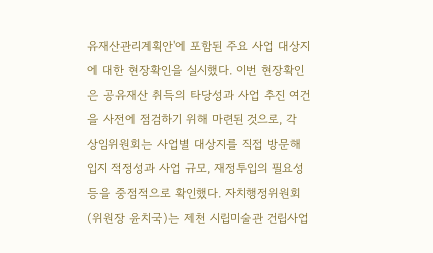유재산관리계획안'에 포함된 주요 사업 대상지에 대한 현장확인을 실시했다. 이번 현장확인은 공유재산 취득의 타당성과 사업 추진 여건을 사전에 점검하기 위해 마련된 것으로, 각 상임위원회는 사업별 대상지를 직접 방문해 입지 적정성과 사업 규모, 재정투입의 필요성 등을 중점적으로 확인했다. 자치행정위원회(위원장 윤치국)는 제천 시립미술관 건립사업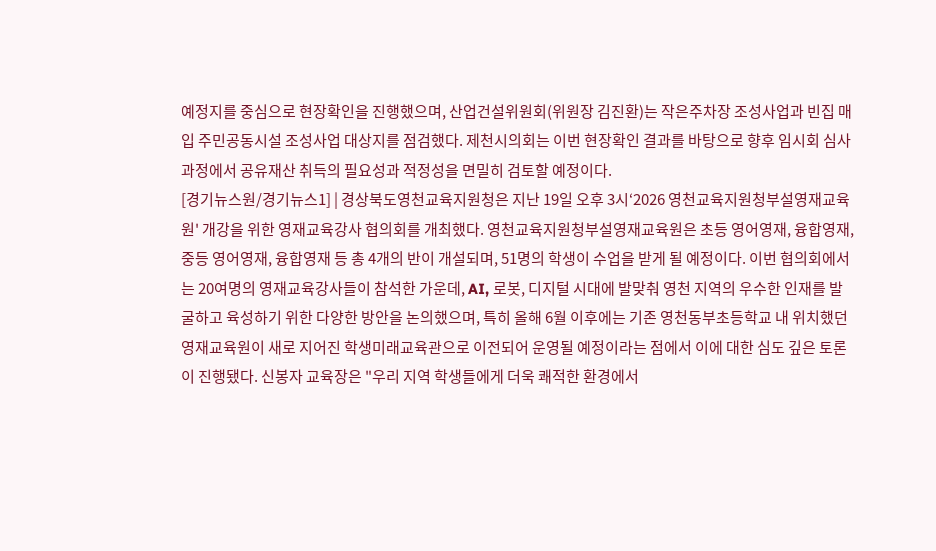예정지를 중심으로 현장확인을 진행했으며, 산업건설위원회(위원장 김진환)는 작은주차장 조성사업과 빈집 매입 주민공동시설 조성사업 대상지를 점검했다. 제천시의회는 이번 현장확인 결과를 바탕으로 향후 임시회 심사 과정에서 공유재산 취득의 필요성과 적정성을 면밀히 검토할 예정이다.
[경기뉴스원/경기뉴스1] | 경상북도영천교육지원청은 지난 19일 오후 3시‘2026 영천교육지원청부설영재교육원' 개강을 위한 영재교육강사 협의회를 개최했다. 영천교육지원청부설영재교육원은 초등 영어영재, 융합영재, 중등 영어영재, 융합영재 등 총 4개의 반이 개설되며, 51명의 학생이 수업을 받게 될 예정이다. 이번 협의회에서는 20여명의 영재교육강사들이 참석한 가운데, AI, 로봇, 디지털 시대에 발맞춰 영천 지역의 우수한 인재를 발굴하고 육성하기 위한 다양한 방안을 논의했으며, 특히 올해 6월 이후에는 기존 영천동부초등학교 내 위치했던 영재교육원이 새로 지어진 학생미래교육관으로 이전되어 운영될 예정이라는 점에서 이에 대한 심도 깊은 토론이 진행됐다. 신봉자 교육장은 "우리 지역 학생들에게 더욱 쾌적한 환경에서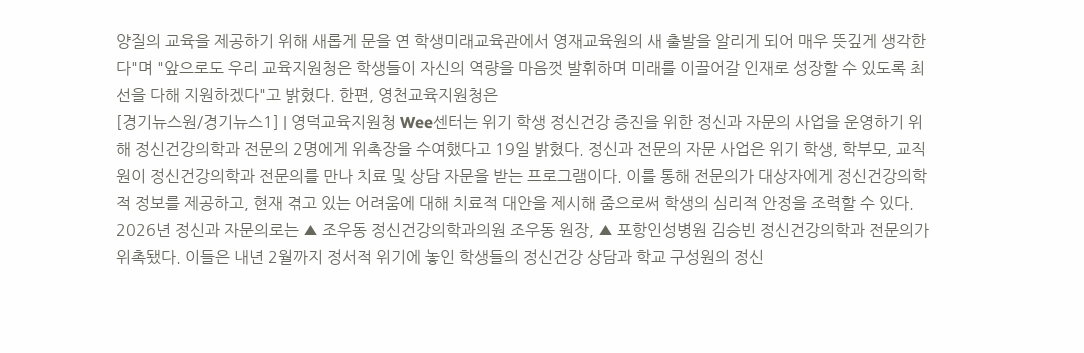양질의 교육을 제공하기 위해 새롭게 문을 연 학생미래교육관에서 영재교육원의 새 출발을 알리게 되어 매우 뜻깊게 생각한다"며 "앞으로도 우리 교육지원청은 학생들이 자신의 역량을 마음껏 발휘하며 미래를 이끌어갈 인재로 성장할 수 있도록 최선을 다해 지원하겠다"고 밝혔다. 한편, 영천교육지원청은
[경기뉴스원/경기뉴스1] | 영덕교육지원청 Wee센터는 위기 학생 정신건강 증진을 위한 정신과 자문의 사업을 운영하기 위해 정신건강의학과 전문의 2명에게 위촉장을 수여했다고 19일 밝혔다. 정신과 전문의 자문 사업은 위기 학생, 학부모, 교직원이 정신건강의학과 전문의를 만나 치료 및 상담 자문을 받는 프로그램이다. 이를 통해 전문의가 대상자에게 정신건강의학적 정보를 제공하고, 현재 겪고 있는 어려움에 대해 치료적 대안을 제시해 줌으로써 학생의 심리적 안정을 조력할 수 있다. 2026년 정신과 자문의로는 ▲ 조우동 정신건강의학과의원 조우동 원장, ▲ 포항인성병원 김승빈 정신건강의학과 전문의가 위촉됐다. 이들은 내년 2월까지 정서적 위기에 놓인 학생들의 정신건강 상담과 학교 구성원의 정신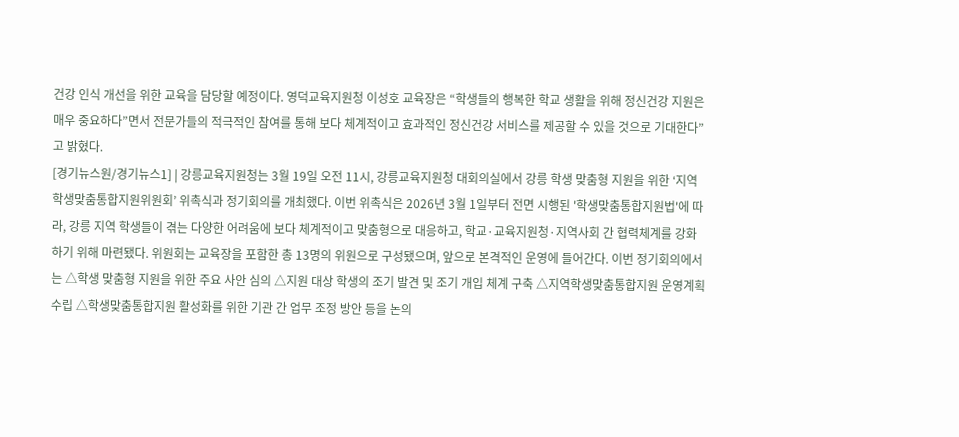건강 인식 개선을 위한 교육을 담당할 예정이다. 영덕교육지원청 이성호 교육장은 “학생들의 행복한 학교 생활을 위해 정신건강 지원은 매우 중요하다”면서 전문가들의 적극적인 참여를 통해 보다 체계적이고 효과적인 정신건강 서비스를 제공할 수 있을 것으로 기대한다”고 밝혔다.
[경기뉴스원/경기뉴스1] | 강릉교육지원청는 3월 19일 오전 11시, 강릉교육지원청 대회의실에서 강릉 학생 맞춤형 지원을 위한 ‘지역학생맞춤통합지원위원회’ 위촉식과 정기회의를 개최했다. 이번 위촉식은 2026년 3월 1일부터 전면 시행된 '학생맞춤통합지원법'에 따라, 강릉 지역 학생들이 겪는 다양한 어려움에 보다 체계적이고 맞춤형으로 대응하고, 학교·교육지원청·지역사회 간 협력체계를 강화하기 위해 마련됐다. 위원회는 교육장을 포함한 총 13명의 위원으로 구성됐으며, 앞으로 본격적인 운영에 들어간다. 이번 정기회의에서는 △학생 맞춤형 지원을 위한 주요 사안 심의 △지원 대상 학생의 조기 발견 및 조기 개입 체계 구축 △지역학생맞춤통합지원 운영계획 수립 △학생맞춤통합지원 활성화를 위한 기관 간 업무 조정 방안 등을 논의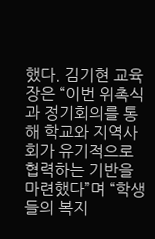했다. 김기현 교육장은 “이번 위촉식과 정기회의를 통해 학교와 지역사회가 유기적으로 협력하는 기반을 마련했다”며 “학생들의 복지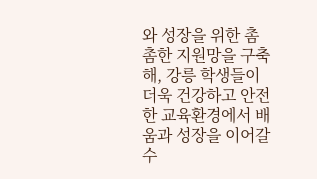와 성장을 위한 촘촘한 지원망을 구축해, 강릉 학생들이 더욱 건강하고 안전한 교육환경에서 배움과 성장을 이어갈 수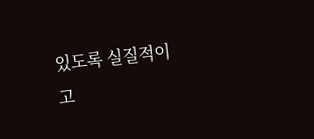있도록 실질적이고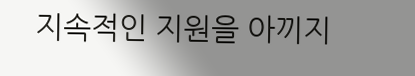지속적인 지원을 아끼지